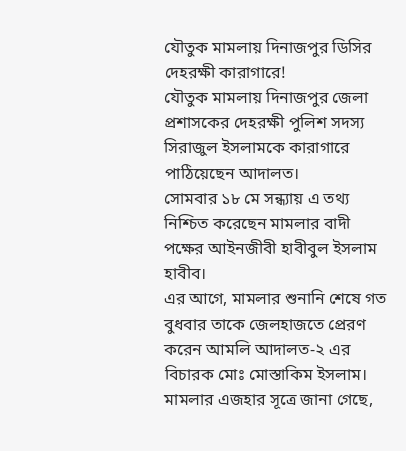যৌতুক মামলায় দিনাজপুর ডিসির দেহরক্ষী কারাগারে!
যৌতুক মামলায় দিনাজপুর জেলা প্রশাসকের দেহরক্ষী পুলিশ সদস্য সিরাজুল ইসলামকে কারাগারে পাঠিয়েছেন আদালত।
সোমবার ১৮ মে সন্ধ্যায় এ তথ্য নিশ্চিত করেছেন মামলার বাদী পক্ষের আইনজীবী হাবীবুল ইসলাম হাবীব।
এর আগে, মামলার শুনানি শেষে গত বুধবার তাকে জেলহাজতে প্রেরণ করেন আমলি আদালত-২ এর বিচারক মোঃ মোস্তাকিম ইসলাম।
মামলার এজহার সূত্রে জানা গেছে,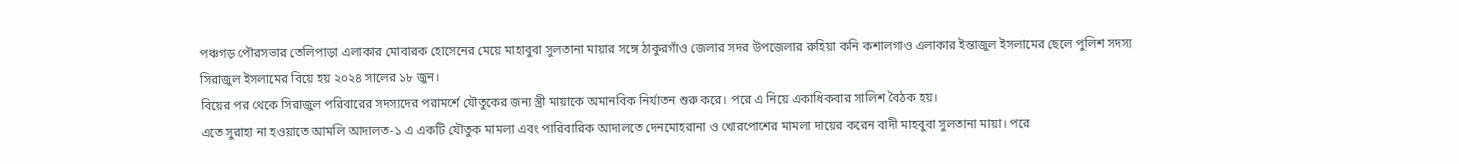পঞ্চগড় পৌরসভার তেলিপাড়া এলাকার মোবারক হোসেনের মেয়ে মাহাবুবা সুলতানা মায়ার সঙ্গে ঠাকুরগাঁও জেলার সদর উপজেলার রুহিয়া কনি কশালগাও এলাকার ইন্তাজুল ইসলামের ছেলে পুলিশ সদস্য সিরাজুল ইসলামের বিয়ে হয় ২০২৪ সালের ১৮ জুন।
বিয়ের পর থেকে সিরাজুল পরিবারের সদস্যদের পরামর্শে যৌতুকের জন্য স্ত্রী মায়াকে অমানবিক নির্যাতন শুরু করে। পরে এ নিয়ে একাধিকবার সালিশ বৈঠক হয়।
এতে সুরাহা না হওয়াতে আমলি আদালত-১ এ একটি যৌতুক মামলা এবং পারিবারিক আদালতে দেনমোহরানা ও খোরপোশের মামলা দায়ের করেন বাদী মাহবুবা সুলতানা মায়া। পরে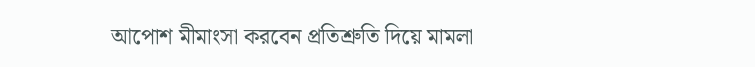আপোশ মীমাংসা করবেন প্রতিশ্রুতি দিয়ে মামলা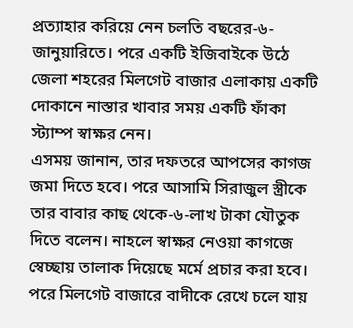প্রত্যাহার করিয়ে নেন চলতি বছরের-৬-জানুয়ারিতে। পরে একটি ইজিবাইকে উঠে জেলা শহরের মিলগেট বাজার এলাকায় একটি দোকানে নাস্তার খাবার সময় একটি ফাঁকা স্ট্যাম্প স্বাক্ষর নেন।
এসময় জানান, তার দফতরে আপসের কাগজ জমা দিতে হবে। পরে আসামি সিরাজুল স্ত্রীকে তার বাবার কাছ থেকে-৬-লাখ টাকা যৌতুক দিতে বলেন। নাহলে স্বাক্ষর নেওয়া কাগজে স্বেচ্ছায় তালাক দিয়েছে মর্মে প্রচার করা হবে। পরে মিলগেট বাজারে বাদীকে রেখে চলে যায়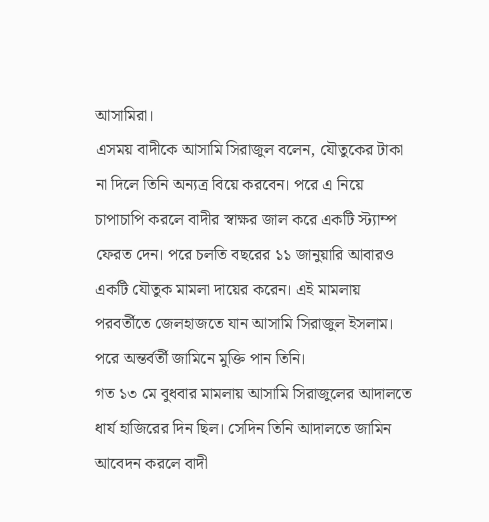আসামিরা।
এসময় বাদীকে আসামি সিরাজুল বলেন, যৌতুকের টাকা না দিলে তিনি অন্যত্র বিয়ে করবেন। পরে এ নিয়ে চাপাচাপি করলে বাদীর স্বাক্ষর জাল করে একটি স্ট্যাম্প ফেরত দেন। পরে চলতি বছরের ১১ জানুয়ারি আবারও একটি যৌতুক মামলা দায়ের করেন। এই মামলায় পরবর্তীতে জেলহাজতে যান আসামি সিরাজুল ইসলাম। পরে অন্তর্বর্তী জামিনে মুক্তি পান তিনি।
গত ১৩ মে বুধবার মামলায় আসামি সিরাজুলের আদালতে ধার্য হাজিরের দিন ছিল। সেদিন তিনি আদালতে জামিন আবেদন করলে বাদী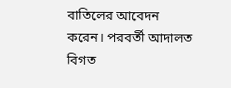বাতিলের আবেদন করেন। পরবর্তী আদালত বিগত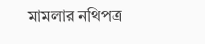মামলার নথিপত্র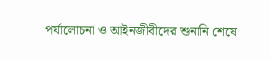পর্যালোচনা ও আইনজীবীদের শুনানি শেষে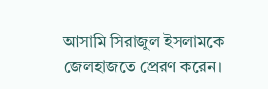আসামি সিরাজুল ইসলামকে জেলহাজতে প্রেরণ করেন।